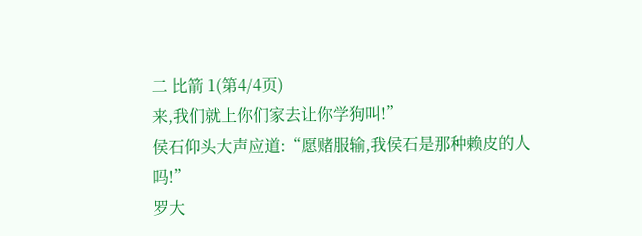二 比箭 1(第4/4页)
来,我们就上你们家去让你学狗叫!”
侯石仰头大声应道:“愿赌服输,我侯石是那种赖皮的人吗!”
罗大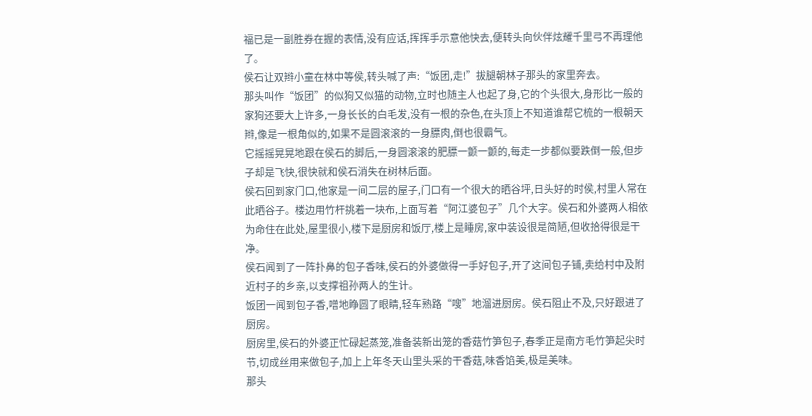福已是一副胜券在握的表情,没有应话,挥挥手示意他快去,便转头向伙伴炫耀千里弓不再理他了。
侯石让双辫小童在林中等侯,转头喊了声:“饭团,走!”拔腿朝林子那头的家里奔去。
那头叫作“饭团”的似狗又似猫的动物,立时也随主人也起了身,它的个头很大,身形比一般的家狗还要大上许多,一身长长的白毛发,没有一根的杂色,在头顶上不知道谁帮它梳的一根朝天辫,像是一根角似的,如果不是圆滚滚的一身膘肉,倒也很霸气。
它摇摇晃晃地跟在侯石的脚后,一身圆滚滚的肥膘一颤一颤的,每走一步都似要跌倒一般,但步子却是飞快,很快就和侯石消失在树林后面。
侯石回到家门口,他家是一间二层的屋子,门口有一个很大的晒谷坪,日头好的时侯,村里人常在此晒谷子。楼边用竹杆挑着一块布,上面写着“阿江婆包子”几个大字。侯石和外婆两人相依为命住在此处,屋里很小,楼下是厨房和饭厅,楼上是睡房,家中装设很是简陋,但收拾得很是干净。
侯石闻到了一阵扑鼻的包子香味,侯石的外婆做得一手好包子,开了这间包子铺,卖给村中及附近村子的乡亲,以支撑祖孙两人的生计。
饭团一闻到包子香,噌地睁圆了眼睛,轻车熟路“嗖”地溜进厨房。侯石阻止不及,只好跟进了厨房。
厨房里,侯石的外婆正忙碌起蒸笼,准备装新出笼的香菇竹笋包子,春季正是南方毛竹笋起尖时节,切成丝用来做包子,加上上年冬天山里头采的干香菇,味香馅美,极是美味。
那头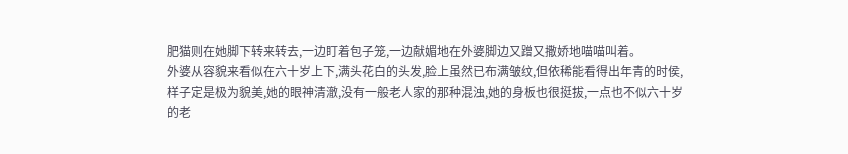肥猫则在她脚下转来转去,一边盯着包子笼,一边献媚地在外婆脚边又蹭又撒娇地喵喵叫着。
外婆从容貌来看似在六十岁上下,满头花白的头发,脸上虽然已布满皱纹,但依稀能看得出年青的时侯,样子定是极为貌美,她的眼神清澈,没有一般老人家的那种混浊,她的身板也很挺拔,一点也不似六十岁的老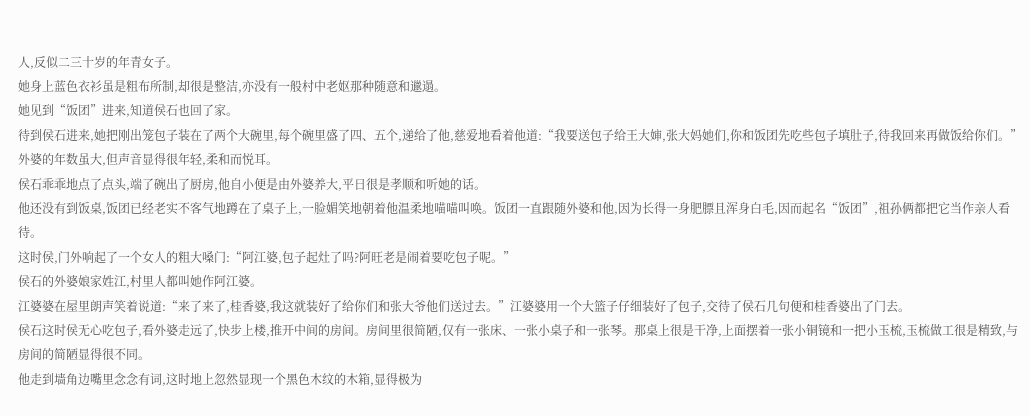人,反似二三十岁的年青女子。
她身上蓝色衣衫虽是粗布所制,却很是整洁,亦没有一般村中老妪那种随意和邋遢。
她见到“饭团”进来,知道侯石也回了家。
待到侯石进来,她把刚出笼包子装在了两个大碗里,每个碗里盛了四、五个,递给了他,慈爱地看着他道:“我要送包子给王大婶,张大妈她们,你和饭团先吃些包子填肚子,待我回来再做饭给你们。”
外婆的年数虽大,但声音显得很年轻,柔和而悦耳。
侯石乖乖地点了点头,端了碗出了厨房,他自小便是由外婆养大,平日很是孝顺和听她的话。
他还没有到饭桌,饭团已经老实不客气地蹲在了桌子上,一脸媚笑地朝着他温柔地喵喵叫唤。饭团一直跟随外婆和他,因为长得一身肥膘且浑身白毛,因而起名“饭团”,祖孙俩都把它当作亲人看待。
这时侯,门外响起了一个女人的粗大嗓门:“阿江婆,包子起灶了吗?阿旺老是闹着要吃包子呢。”
侯石的外婆娘家姓江,村里人都叫她作阿江婆。
江婆婆在屋里朗声笑着说道:“来了来了,桂香婆,我这就装好了给你们和张大爷他们送过去。”江婆婆用一个大篮子仔细装好了包子,交待了侯石几句便和桂香婆出了门去。
侯石这时侯无心吃包子,看外婆走远了,快步上楼,推开中间的房间。房间里很简陋,仅有一张床、一张小桌子和一张琴。那桌上很是干净,上面摆着一张小铜镜和一把小玉梳,玉梳做工很是精致,与房间的简陋显得很不同。
他走到墙角边嘴里念念有词,这时地上忽然显现一个黑色木纹的木箱,显得极为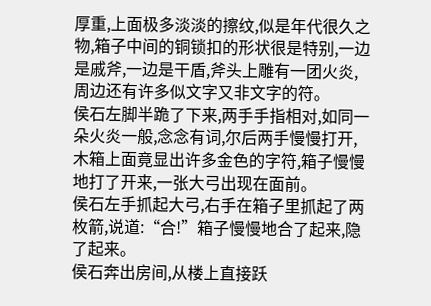厚重,上面极多淡淡的擦纹,似是年代很久之物,箱子中间的铜锁扣的形状很是特别,一边是戚斧,一边是干盾,斧头上雕有一团火炎,周边还有许多似文字又非文字的符。
侯石左脚半跪了下来,两手手指相对,如同一朵火炎一般,念念有词,尔后两手慢慢打开,木箱上面竟显出许多金色的字符,箱子慢慢地打了开来,一张大弓出现在面前。
侯石左手抓起大弓,右手在箱子里抓起了两枚箭,说道:“合!”箱子慢慢地合了起来,隐了起来。
侯石奔出房间,从楼上直接跃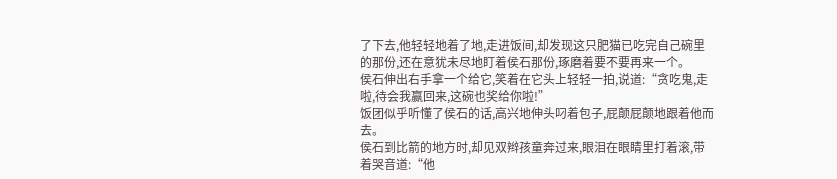了下去,他轻轻地着了地,走进饭间,却发现这只肥猫已吃完自己碗里的那份,还在意犹未尽地盯着侯石那份,琢磨着要不要再来一个。
侯石伸出右手拿一个给它,笑着在它头上轻轻一拍,说道:“贪吃鬼,走啦,待会我赢回来,这碗也奖给你啦!”
饭团似乎听懂了侯石的话,高兴地伸头叼着包子,屁颠屁颠地跟着他而去。
侯石到比箭的地方时,却见双辫孩童奔过来,眼泪在眼睛里打着滚,带着哭音道:“他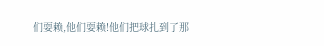们耍赖,他们耍赖!他们把球扎到了那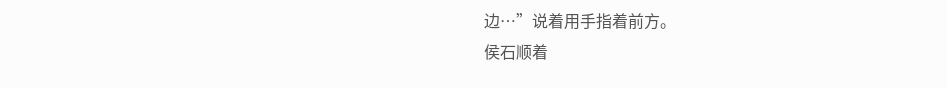边…”说着用手指着前方。
侯石顺着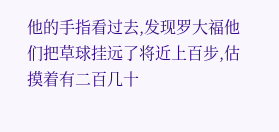他的手指看过去,发现罗大福他们把草球挂远了将近上百步,估摸着有二百几十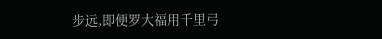步远,即便罗大福用千里弓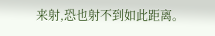来射,恐也射不到如此距离。